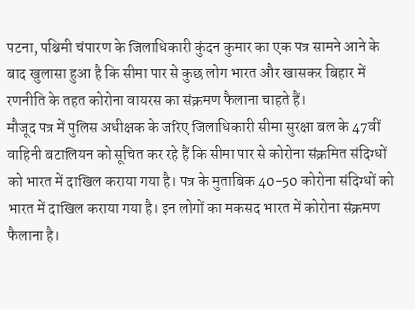पटना, पश्चिमी चंपारण के जिलाधिकारी कुंदन कुमार का एक पत्र सामने आने के बाद खुलासा हुआ है कि सीमा पार से कुछ लोग भारत और खासकर बिहार में रणनीति के तहत कोरोना वायरस का संक्रमण फैलाना चाहते हैं।
मौजूद पत्र में पुलिस अधीक्षक के जरिए जिलाधिकारी सीमा सुरक्षा बल के 47वीं वाहिनी बटालियन को सूचित कर रहे हैं कि सीमा पार से कोरोना संक्रमित संदिग्धों को भारत में दाखिल कराया गया है। पत्र के मुताबिक 40-50 कोरोना संदिग्धों को भारत में दाखिल कराया गया है। इन लोगों का मकसद भारत में कोरोना संक्रमण फैलाना है।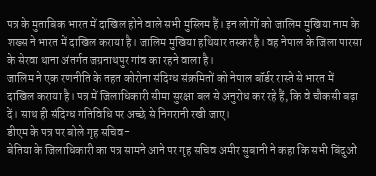पत्र के मुताबिक भारत में दाखिल होने वाले सभी मुस्लिम हैं। इन लोगों को जालिम मुखिया नाम के शख्स ने भारत में दाखिल कराया है। जालिम मुखिया हथियार तस्कर है। वह नेपाल के जिला पारसा के सेरवा थाना अंतर्गत जग्रनाथपुर गांव का रहने वाला है।
जालिम ने एक रणनीति के तहत कोरोना संदिग्ध संक्रमितों को नेपाल बॉर्डर रास्ते से भारत में दाखिल कराया है। पत्र में जिलाधिकारी सीमा सुरक्षा बल से अनुरोध कर रहे हैं, कि वे चौकसी बढ़ा दें। साथ ही संदिग्ध गतिविधि पर अच्छे से निगरानी रखी जाए।
डीएम के पत्र पर बोले गृह सचिव-
बेतिया के जिलाधिकारी का पत्र सामने आने पर गृह सचिव अमीर सुबानी ने कहा कि सभी बिंदुओं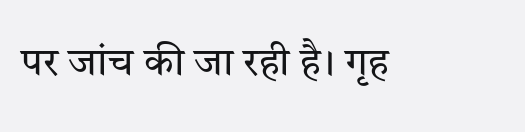पर जांच की जा रही है। गृह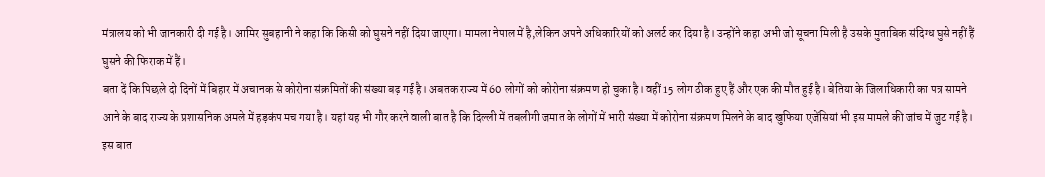मंत्रालय को भी जानकारी दी गई है। आमिर सुबहानी ने कहा कि किसी को घुसने नहीं दिया जाएगा। मामला नेपाल में है,लेकिन अपने अधिकारियों को अलर्ट कर दिया है। उन्होंने कहा अभी जो सूचना मिली है उसके मुताबिक संदिग्ध घुसे नहीं हैं घुसने की फिराक में हैं।
बता दें कि पिछले दो दिनों में बिहार में अचानक से कोरोना संक्रमितों की संख्या बढ़ गई है। अबतक राज्य में 60 लोगों को कोरोना संक्रमण हो चुका है। वहीं 15 लोग ठीक हुए हैं और एक की मौत हुई है। बेतिया के जिलाधिकारी का पत्र सामने आने के बाद राज्य के प्रशासनिक अमले में हड़कंप मच गया है। यहां यह भी गौर करने वाली बात है कि दिल्ली में तबलीगी जमात के लोगों में भारी संख्या में कोरोना संक्रमण मिलने के बाद खुफिया एजेंसियां भी इस मामले की जांच में जुट गई है। इस बात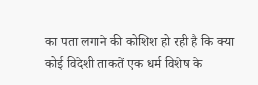का पता लगाने की कोशिश हो रही है कि क्या कोई विदेशी ताकतें एक धर्म विशेष के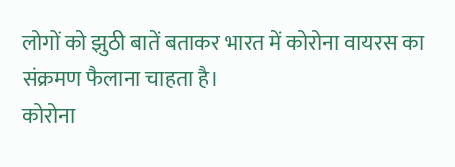लोगों को झुठी बातें बताकर भारत में कोरोना वायरस का संक्रमण फैलाना चाहता है।
कोरोना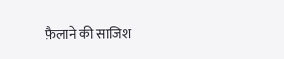फ़ैलाने की साजिश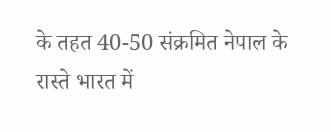के तहत 40-50 संक्रमित नेपाल के रास्ते भारत में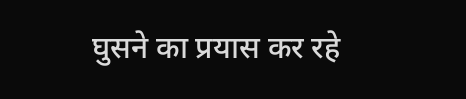घुसने का प्रयास कर रहे